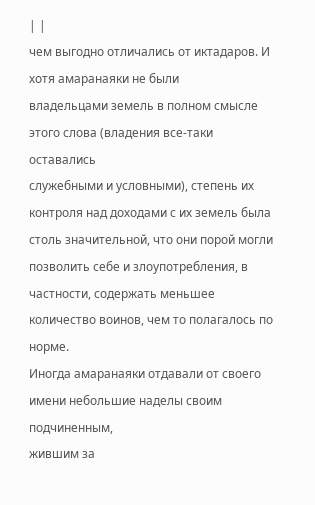| |
чем выгодно отличались от иктадаров. И хотя амаранаяки не были
владельцами земель в полном смысле этого слова (владения все-таки оставались
служебными и условными), степень их контроля над доходами с их земель была
столь значительной, что они порой могли позволить себе и злоупотребления, в
частности, содержать меньшее количество воинов, чем то полагалось по норме.
Иногда амаранаяки отдавали от своего имени небольшие наделы своим подчиненным,
жившим за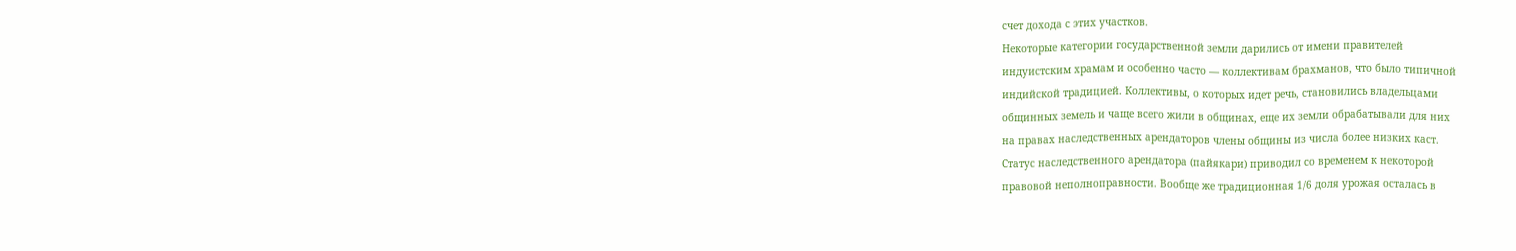счет дохода с этих участков.
Некоторые категории государственной земли дарились от имени правителей
индуистским храмам и особенно часто — коллективам брахманов, что было типичной
индийской традицией. Коллективы, о которых идет речь, становились владельцами
общинных земель и чаще всего жили в общинах, еще их земли обрабатывали для них
на правах наследственных арендаторов члены общины из числа более низких каст.
Статус наследственного арендатора (пайякари) приводил со временем к некоторой
правовой неполноправности. Вообще же традиционная 1/6 доля урожая осталась в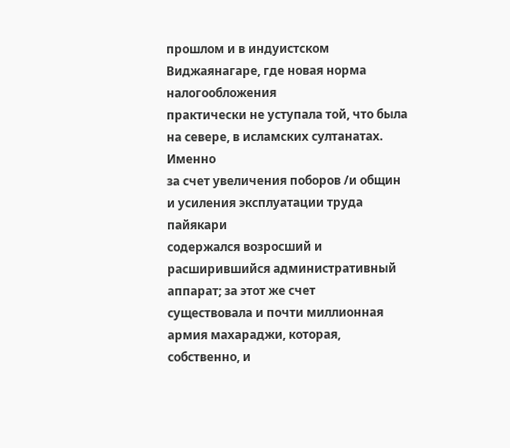прошлом и в индуистском Виджаянагаре, где новая норма налогообложения
практически не уступала той, что была на севере, в исламских султанатах. Именно
за счет увеличения поборов /и общин и усиления эксплуатации труда пайякари
содержался возросший и расширившийся административный аппарат; за этот же счет
существовала и почти миллионная армия махараджи, которая, собственно, и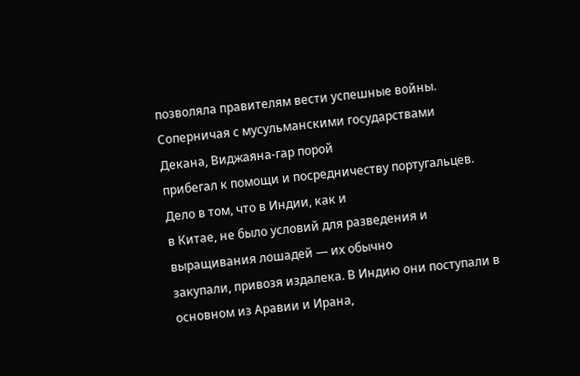позволяла правителям вести успешные войны.
Соперничая с мусульманскими государствами Декана, Виджаяна-гар порой
прибегал к помощи и посредничеству португальцев. Дело в том, что в Индии, как и
в Китае, не было условий для разведения и выращивания лошадей — их обычно
закупали, привозя издалека. В Индию они поступали в основном из Аравии и Ирана,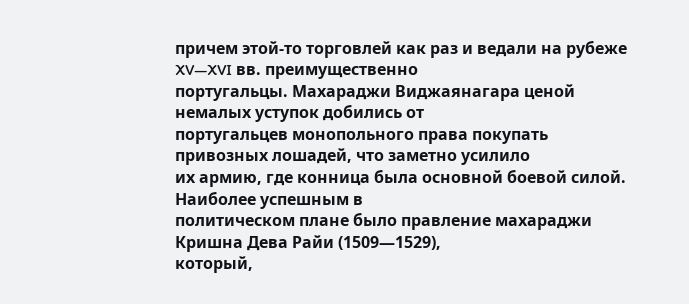причем этой-то торговлей как раз и ведали на рубеже XV—XVI вв. преимущественно
португальцы. Махараджи Виджаянагара ценой немалых уступок добились от
португальцев монопольного права покупать привозных лошадей, что заметно усилило
их армию, где конница была основной боевой силой. Наиболее успешным в
политическом плане было правление махараджи Кришна Дева Райи (1509—1529),
который,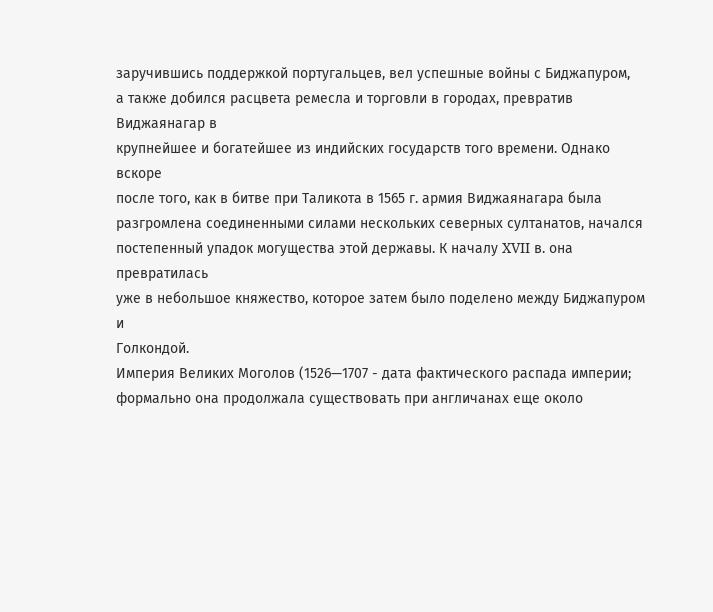заручившись поддержкой португальцев, вел успешные войны с Биджапуром,
а также добился расцвета ремесла и торговли в городах, превратив Виджаянагар в
крупнейшее и богатейшее из индийских государств того времени. Однако вскоре
после того, как в битве при Таликота в 1565 г. армия Виджаянагара была
разгромлена соединенными силами нескольких северных султанатов, начался
постепенный упадок могущества этой державы. К началу XVII в. она превратилась
уже в небольшое княжество, которое затем было поделено между Биджапуром и
Голкондой.
Империя Великих Моголов (1526—1707 - дата фактического распада империи;
формально она продолжала существовать при англичанах еще около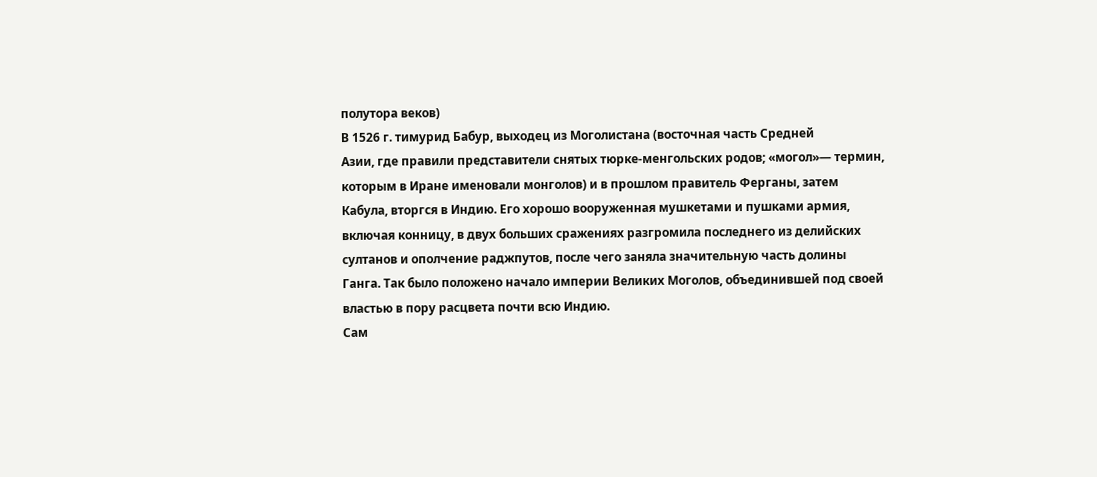полутора веков)
В 1526 г. тимурид Бабур, выходец из Моголистана (восточная часть Средней
Азии, где правили представители снятых тюрке-менгольских родов; «могол»— термин,
которым в Иране именовали монголов) и в прошлом правитель Ферганы, затем
Кабула, вторгся в Индию. Его хорошо вооруженная мушкетами и пушками армия,
включая конницу, в двух больших сражениях разгромила последнего из делийских
султанов и ополчение раджпутов, после чего заняла значительную часть долины
Ганга. Так было положено начало империи Великих Моголов, объединившей под своей
властью в пору расцвета почти всю Индию.
Сам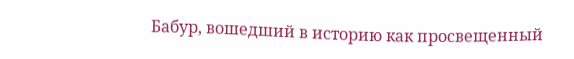Бабур, вошедший в историю как просвещенный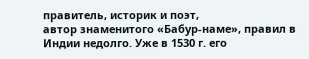правитель, историк и поэт,
автор знаменитого «Бабур-наме», правил в Индии недолго. Уже в 1530 г. его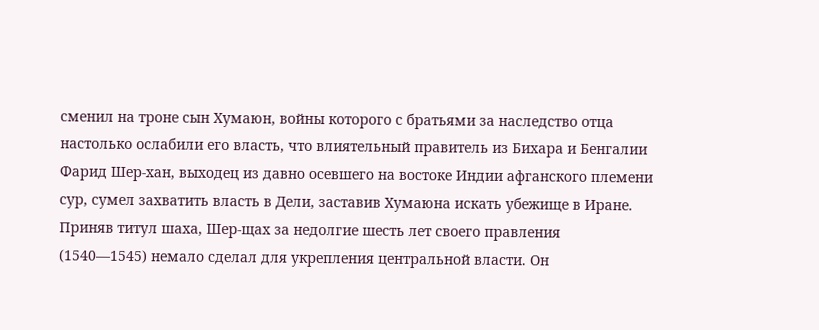сменил на троне сын Хумаюн, войны которого с братьями за наследство отца
настолько ослабили его власть, что влиятельный правитель из Бихара и Бенгалии
Фарид Шер-хан, выходец из давно осевшего на востоке Индии афганского племени
сур, сумел захватить власть в Дели, заставив Хумаюна искать убежище в Иране.
Приняв титул шаха, Шер-щах за недолгие шесть лет своего правления
(1540—1545) немало сделал для укрепления центральной власти. Он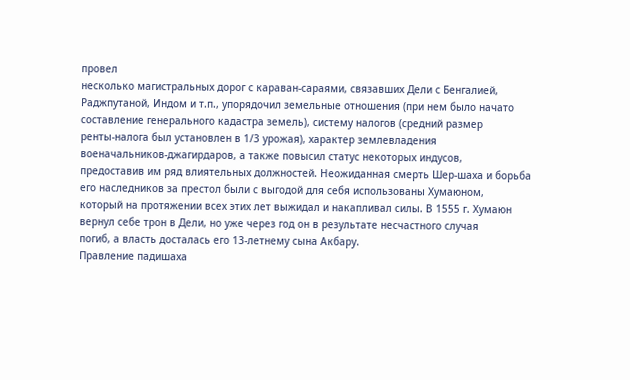провел
несколько магистральных дорог с караван-сараями, связавших Дели с Бенгалией,
Раджпутаной, Индом и т.п., упорядочил земельные отношения (при нем было начато
составление генерального кадастра земель), систему налогов (средний размер
ренты-налога был установлен в 1/3 урожая), характер землевладения
военачальников-джагирдаров, а также повысил статус некоторых индусов,
предоставив им ряд влиятельных должностей. Неожиданная смерть Шер-шаха и борьба
его наследников за престол были с выгодой для себя использованы Хумаюном,
который на протяжении всех этих лет выжидал и накапливал силы. В 1555 г. Хумаюн
вернул себе трон в Дели, но уже через год он в результате несчастного случая
погиб, а власть досталась его 13-летнему сына Акбару.
Правление падишаха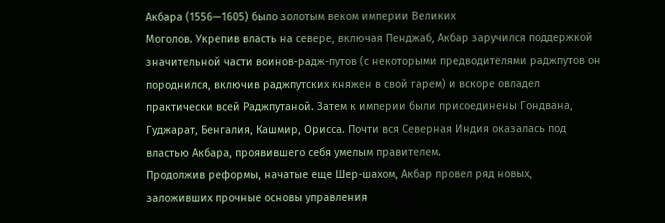Акбара (1556—1605) было золотым веком империи Великих
Моголов. Укрепив власть на севере, включая Пенджаб, Акбар заручился поддержкой
значительной части воинов-радж-путов (с некоторыми предводителями раджпутов он
породнился, включив раджпутских княжен в свой гарем) и вскоре овладел
практически всей Раджпутаной. Затем к империи были присоединены Гондвана,
Гуджарат, Бенгалия, Кашмир, Орисса. Почти вся Северная Индия оказалась под
властью Акбара, проявившего себя умелым правителем.
Продолжив реформы, начатые еще Шер-шахом, Акбар провел ряд новых,
заложивших прочные основы управления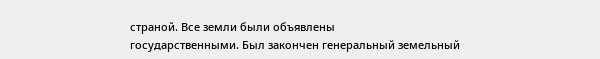страной. Все земли были объявлены
государственными. Был закончен генеральный земельный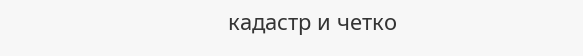кадастр и четко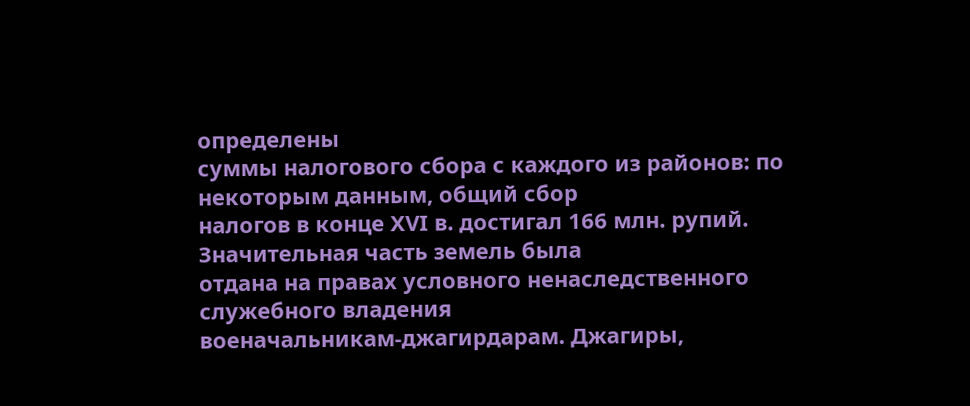определены
суммы налогового сбора с каждого из районов: по некоторым данным, общий сбор
налогов в конце XVI в. достигал 166 млн. рупий. Значительная часть земель была
отдана на правах условного ненаследственного служебного владения
военачальникам-джагирдарам. Джагиры,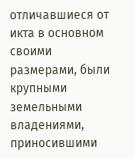отличавшиеся от икта в основном своими
размерами, были крупными земельными владениями, приносившими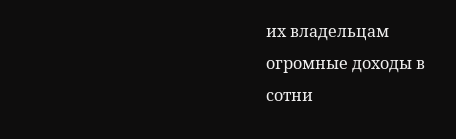их владельцам
огромные доходы в сотни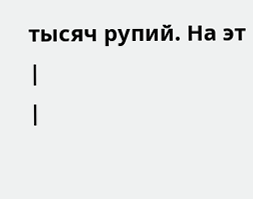тысяч рупий. На эт
|
|